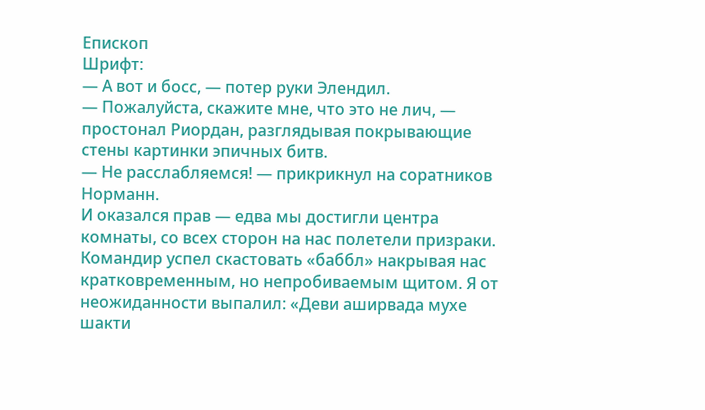Епископ
Шрифт:
— А вот и босс, — потер руки Элендил.
— Пожалуйста, скажите мне, что это не лич, — простонал Риордан, разглядывая покрывающие стены картинки эпичных битв.
— Не расслабляемся! — прикрикнул на соратников Норманн.
И оказался прав — едва мы достигли центра комнаты, со всех сторон на нас полетели призраки. Командир успел скастовать «баббл» накрывая нас кратковременным, но непробиваемым щитом. Я от неожиданности выпалил: «Деви аширвада мухе шакти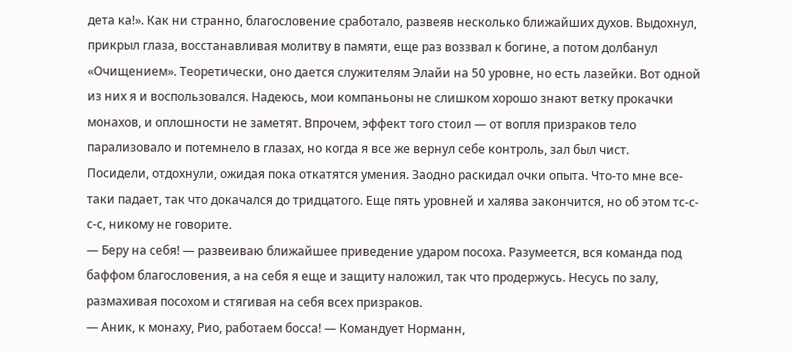дета ка!». Как ни странно, благословение сработало, развеяв несколько ближайших духов. Выдохнул, прикрыл глаза, восстанавливая молитву в памяти, еще раз воззвал к богине, а потом долбанул «Очищением». Теоретически, оно дается служителям Элайи на 50 уровне, но есть лазейки. Вот одной из них я и воспользовался. Надеюсь, мои компаньоны не слишком хорошо знают ветку прокачки монахов, и оплошности не заметят. Впрочем, эффект того стоил — от вопля призраков тело парализовало и потемнело в глазах, но когда я все же вернул себе контроль, зал был чист.
Посидели, отдохнули, ожидая пока откатятся умения. Заодно раскидал очки опыта. Что-то мне все-таки падает, так что докачался до тридцатого. Еще пять уровней и халява закончится, но об этом тс-с-с-с, никому не говорите.
— Беру на себя! — развеиваю ближайшее приведение ударом посоха. Разумеется, вся команда под баффом благословения, а на себя я еще и защиту наложил, так что продержусь. Несусь по залу, размахивая посохом и стягивая на себя всех призраков.
— Аник, к монаху, Рио, работаем босса! — Командует Норманн,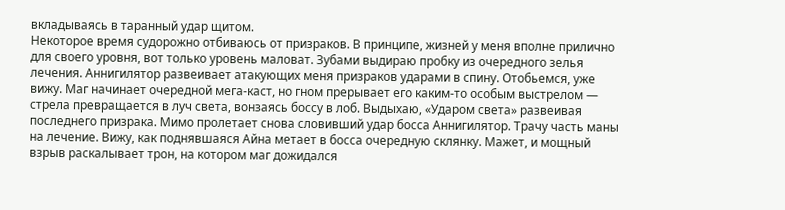вкладываясь в таранный удар щитом.
Некоторое время судорожно отбиваюсь от призраков. В принципе, жизней у меня вполне прилично для своего уровня, вот только уровень маловат. Зубами выдираю пробку из очередного зелья лечения. Аннигилятор развеивает атакующих меня призраков ударами в спину. Отобьемся, уже вижу. Маг начинает очередной мега-каст, но гном прерывает его каким-то особым выстрелом — стрела превращается в луч света, вонзаясь боссу в лоб. Выдыхаю, «Ударом света» развеивая последнего призрака. Мимо пролетает снова словивший удар босса Аннигилятор. Трачу часть маны на лечение. Вижу, как поднявшаяся Айна метает в босса очередную склянку. Мажет, и мощный взрыв раскалывает трон, на котором маг дожидался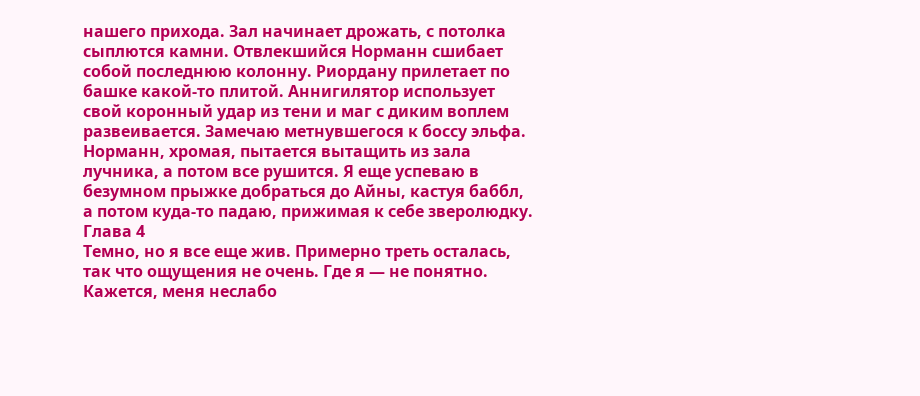нашего прихода. Зал начинает дрожать, с потолка сыплются камни. Отвлекшийся Норманн сшибает собой последнюю колонну. Риордану прилетает по башке какой-то плитой. Аннигилятор использует свой коронный удар из тени и маг с диким воплем развеивается. Замечаю метнувшегося к боссу эльфа. Норманн, хромая, пытается вытащить из зала лучника, а потом все рушится. Я еще успеваю в безумном прыжке добраться до Айны, кастуя баббл, а потом куда-то падаю, прижимая к себе зверолюдку.
Глава 4
Темно, но я все еще жив. Примерно треть осталась, так что ощущения не очень. Где я — не понятно. Кажется, меня неслабо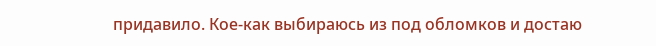придавило. Кое-как выбираюсь из под обломков и достаю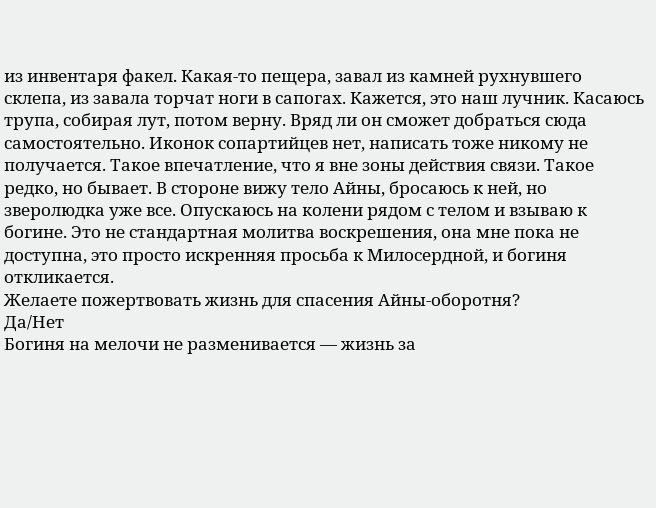из инвентаря факел. Какая-то пещера, завал из камней рухнувшего склепа, из завала торчат ноги в сапогах. Кажется, это наш лучник. Касаюсь трупа, собирая лут, потом верну. Вряд ли он сможет добраться сюда самостоятельно. Иконок сопартийцев нет, написать тоже никому не получается. Такое впечатление, что я вне зоны действия связи. Такое редко, но бывает. В стороне вижу тело Айны, бросаюсь к ней, но зверолюдка уже все. Опускаюсь на колени рядом с телом и взываю к богине. Это не стандартная молитва воскрешения, она мне пока не доступна, это просто искренняя просьба к Милосердной, и богиня откликается.
Желаете пожертвовать жизнь для спасения Айны-оборотня?
Да/Нет
Богиня на мелочи не разменивается — жизнь за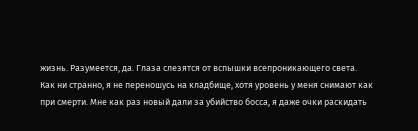жизнь. Разумеется, да. Глаза слезятся от вспышки всепроникающего света. Как ни странно, я не переношусь на кладбище, хотя уровень у меня снимают как при смерти. Мне как раз новый дали за убийство босса, я даже очки раскидать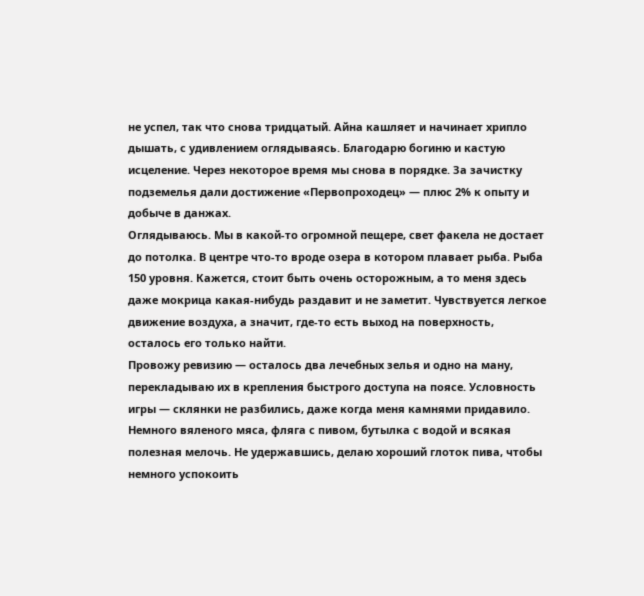не успел, так что снова тридцатый. Айна кашляет и начинает хрипло дышать, с удивлением оглядываясь. Благодарю богиню и кастую исцеление. Через некоторое время мы снова в порядке. За зачистку подземелья дали достижение «Первопроходец» — плюс 2% к опыту и добыче в данжах.
Оглядываюсь. Мы в какой-то огромной пещере, свет факела не достает до потолка. В центре что-то вроде озера в котором плавает рыба. Рыба 150 уровня. Кажется, стоит быть очень осторожным, а то меня здесь даже мокрица какая-нибудь раздавит и не заметит. Чувствуется легкое движение воздуха, а значит, где-то есть выход на поверхность, осталось его только найти.
Провожу ревизию — осталось два лечебных зелья и одно на ману, перекладываю их в крепления быстрого доступа на поясе. Условность игры — склянки не разбились, даже когда меня камнями придавило. Немного вяленого мяса, фляга с пивом, бутылка с водой и всякая полезная мелочь. Не удержавшись, делаю хороший глоток пива, чтобы немного успокоить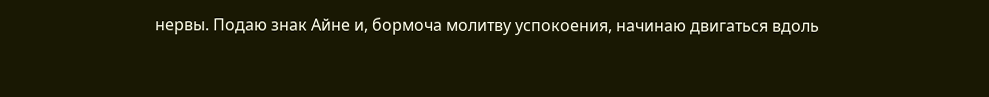нервы. Подаю знак Айне и, бормоча молитву успокоения, начинаю двигаться вдоль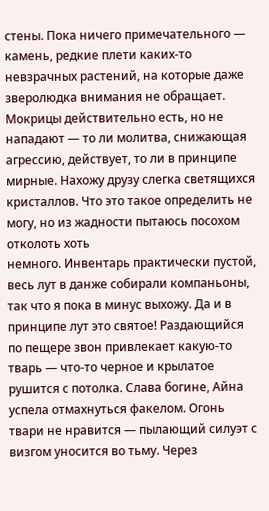стены. Пока ничего примечательного — камень, редкие плети каких-то невзрачных растений, на которые даже зверолюдка внимания не обращает. Мокрицы действительно есть, но не нападают — то ли молитва, снижающая агрессию, действует, то ли в принципе мирные. Нахожу друзу слегка светящихся кристаллов. Что это такое определить не могу, но из жадности пытаюсь посохом отколоть хоть
немного. Инвентарь практически пустой, весь лут в данже собирали компаньоны, так что я пока в минус выхожу. Да и в принципе лут это святое! Раздающийся по пещере звон привлекает какую-то тварь — что-то черное и крылатое рушится с потолка. Слава богине, Айна успела отмахнуться факелом. Огонь твари не нравится — пылающий силуэт с визгом уносится во тьму. Через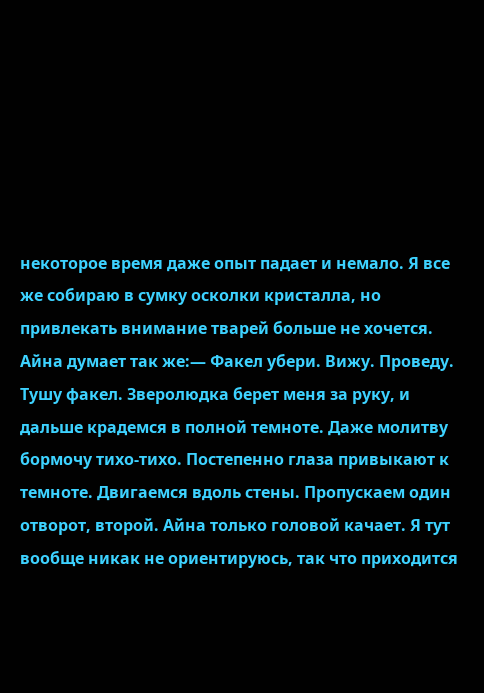некоторое время даже опыт падает и немало. Я все же собираю в сумку осколки кристалла, но привлекать внимание тварей больше не хочется. Айна думает так же:— Факел убери. Вижу. Проведу.
Тушу факел. Зверолюдка берет меня за руку, и дальше крадемся в полной темноте. Даже молитву бормочу тихо-тихо. Постепенно глаза привыкают к темноте. Двигаемся вдоль стены. Пропускаем один отворот, второй. Айна только головой качает. Я тут вообще никак не ориентируюсь, так что приходится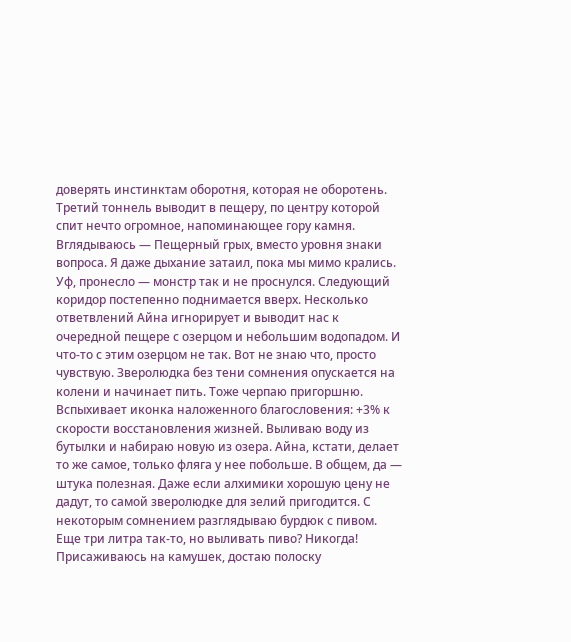доверять инстинктам оборотня, которая не оборотень. Третий тоннель выводит в пещеру, по центру которой спит нечто огромное, напоминающее гору камня. Вглядываюсь — Пещерный грых, вместо уровня знаки вопроса. Я даже дыхание затаил, пока мы мимо крались. Уф, пронесло — монстр так и не проснулся. Следующий коридор постепенно поднимается вверх. Несколько ответвлений Айна игнорирует и выводит нас к очередной пещере с озерцом и небольшим водопадом. И что-то с этим озерцом не так. Вот не знаю что, просто чувствую. Зверолюдка без тени сомнения опускается на колени и начинает пить. Тоже черпаю пригоршню. Вспыхивает иконка наложенного благословения: +3% к скорости восстановления жизней. Выливаю воду из бутылки и набираю новую из озера. Айна, кстати, делает то же самое, только фляга у нее побольше. В общем, да — штука полезная. Даже если алхимики хорошую цену не дадут, то самой зверолюдке для зелий пригодится. С некоторым сомнением разглядываю бурдюк с пивом. Еще три литра так-то, но выливать пиво? Никогда! Присаживаюсь на камушек, достаю полоску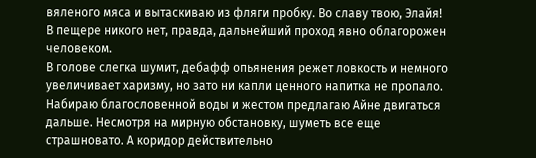вяленого мяса и вытаскиваю из фляги пробку. Во славу твою, Элайя! В пещере никого нет, правда, дальнейший проход явно облагорожен человеком.
В голове слегка шумит, дебафф опьянения режет ловкость и немного увеличивает харизму, но зато ни капли ценного напитка не пропало. Набираю благословенной воды и жестом предлагаю Айне двигаться дальше. Несмотря на мирную обстановку, шуметь все еще страшновато. А коридор действительно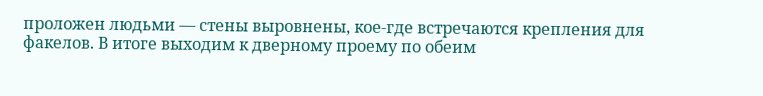проложен людьми — стены выровнены, кое-где встречаются крепления для факелов. В итоге выходим к дверному проему по обеим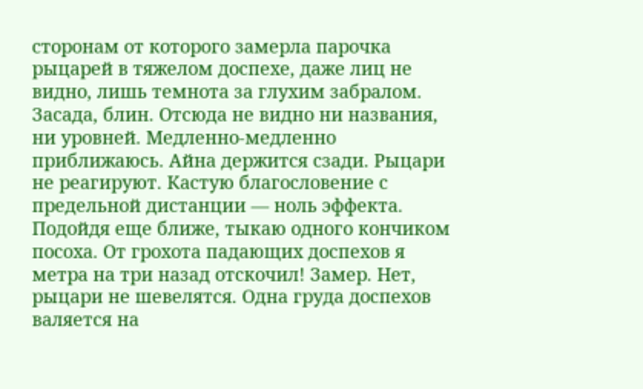сторонам от которого замерла парочка рыцарей в тяжелом доспехе, даже лиц не видно, лишь темнота за глухим забралом. Засада, блин. Отсюда не видно ни названия, ни уровней. Медленно-медленно приближаюсь. Айна держится сзади. Рыцари не реагируют. Кастую благословение с предельной дистанции — ноль эффекта. Подойдя еще ближе, тыкаю одного кончиком посоха. От грохота падающих доспехов я метра на три назад отскочил! Замер. Нет, рыцари не шевелятся. Одна груда доспехов валяется на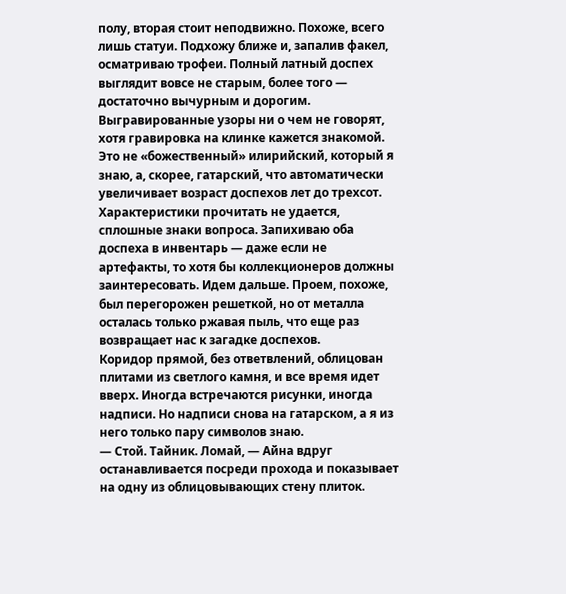полу, вторая стоит неподвижно. Похоже, всего лишь статуи. Подхожу ближе и, запалив факел, осматриваю трофеи. Полный латный доспех выглядит вовсе не старым, более того — достаточно вычурным и дорогим. Выгравированные узоры ни о чем не говорят, хотя гравировка на клинке кажется знакомой. Это не «божественный» илирийский, который я знаю, а, скорее, гатарский, что автоматически увеличивает возраст доспехов лет до трехсот. Характеристики прочитать не удается, сплошные знаки вопроса. Запихиваю оба доспеха в инвентарь — даже если не артефакты, то хотя бы коллекционеров должны заинтересовать. Идем дальше. Проем, похоже, был перегорожен решеткой, но от металла осталась только ржавая пыль, что еще раз возвращает нас к загадке доспехов.
Коридор прямой, без ответвлений, облицован плитами из светлого камня, и все время идет вверх. Иногда встречаются рисунки, иногда надписи. Но надписи снова на гатарском, а я из него только пару символов знаю.
— Стой. Тайник. Ломай, — Айна вдруг останавливается посреди прохода и показывает на одну из облицовывающих стену плиток.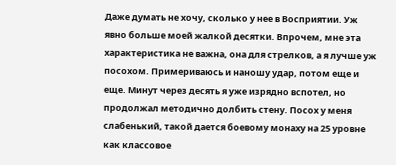Даже думать не хочу, сколько у нее в Восприятии. Уж явно больше моей жалкой десятки. Впрочем, мне эта характеристика не важна, она для стрелков, а я лучше уж посохом. Примериваюсь и наношу удар, потом еще и еще. Минут через десять я уже изрядно вспотел, но продолжал методично долбить стену. Посох у меня слабенький, такой дается боевому монаху на 25 уровне как классовое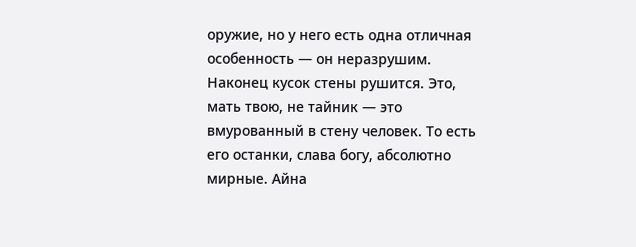оружие, но у него есть одна отличная особенность — он неразрушим. Наконец кусок стены рушится. Это, мать твою, не тайник — это вмурованный в стену человек. То есть его останки, слава богу, абсолютно мирные. Айна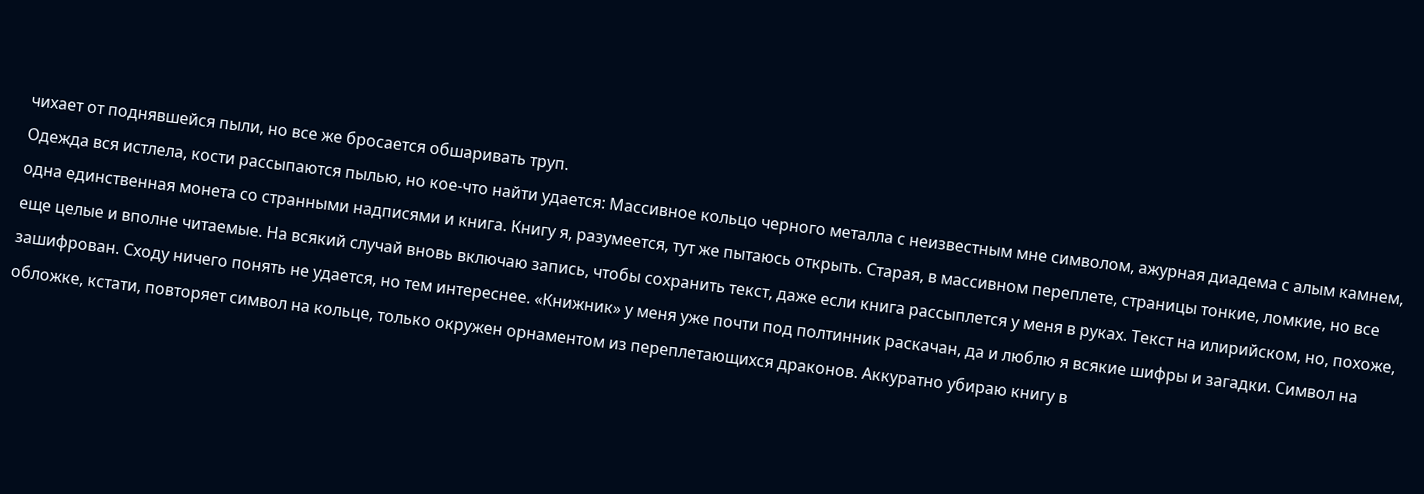чихает от поднявшейся пыли, но все же бросается обшаривать труп.
Одежда вся истлела, кости рассыпаются пылью, но кое-что найти удается: Массивное кольцо черного металла с неизвестным мне символом, ажурная диадема с алым камнем, одна единственная монета со странными надписями и книга. Книгу я, разумеется, тут же пытаюсь открыть. Старая, в массивном переплете, страницы тонкие, ломкие, но все еще целые и вполне читаемые. На всякий случай вновь включаю запись, чтобы сохранить текст, даже если книга рассыплется у меня в руках. Текст на илирийском, но, похоже, зашифрован. Сходу ничего понять не удается, но тем интереснее. «Книжник» у меня уже почти под полтинник раскачан, да и люблю я всякие шифры и загадки. Символ на обложке, кстати, повторяет символ на кольце, только окружен орнаментом из переплетающихся драконов. Аккуратно убираю книгу в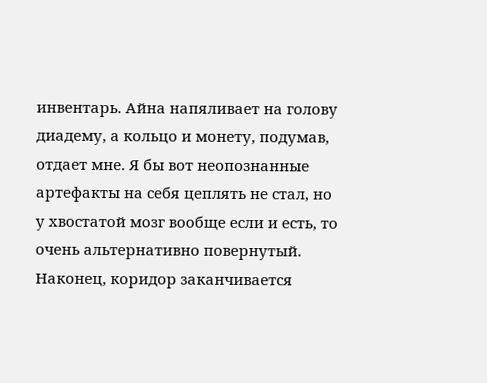инвентарь. Айна напяливает на голову диадему, а кольцо и монету, подумав, отдает мне. Я бы вот неопознанные артефакты на себя цеплять не стал, но у хвостатой мозг вообще если и есть, то очень альтернативно повернутый.
Наконец, коридор заканчивается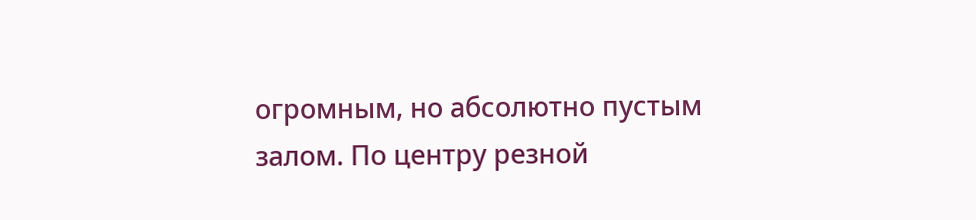огромным, но абсолютно пустым залом. По центру резной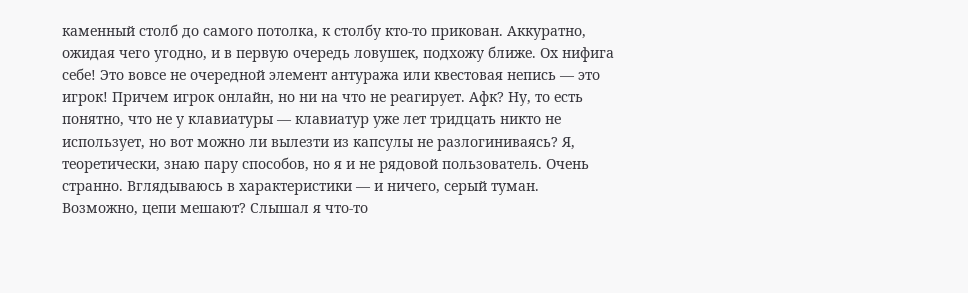каменный столб до самого потолка, к столбу кто-то прикован. Аккуратно, ожидая чего угодно, и в первую очередь ловушек, подхожу ближе. Ох нифига себе! Это вовсе не очередной элемент антуража или квестовая непись — это игрок! Причем игрок онлайн, но ни на что не реагирует. Афк? Ну, то есть понятно, что не у клавиатуры — клавиатур уже лет тридцать никто не использует, но вот можно ли вылезти из капсулы не разлогиниваясь? Я, теоретически, знаю пару способов, но я и не рядовой пользователь. Очень странно. Вглядываюсь в характеристики — и ничего, серый туман. Возможно, цепи мешают? Слышал я что-то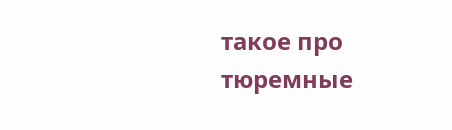такое про тюремные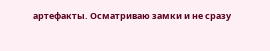артефакты. Осматриваю замки и не сразу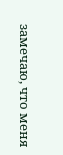замечаю, что меня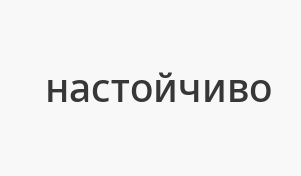настойчиво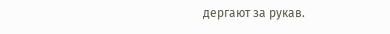дергают за рукав.